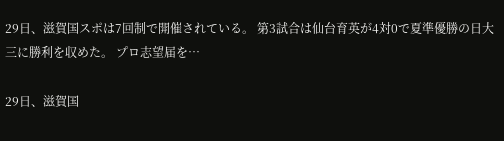29日、滋賀国スポは7回制で開催されている。 第3試合は仙台育英が4対0で夏準優勝の日大三に勝利を収めた。 プロ志望届を…

29日、滋賀国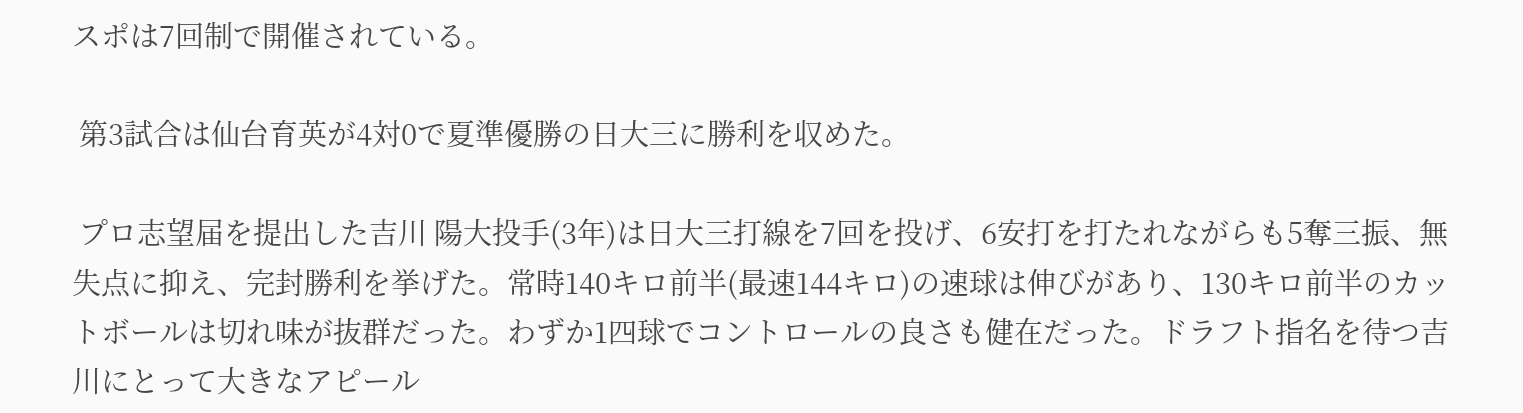スポは7回制で開催されている。

 第3試合は仙台育英が4対0で夏準優勝の日大三に勝利を収めた。

 プロ志望届を提出した吉川 陽大投手(3年)は日大三打線を7回を投げ、6安打を打たれながらも5奪三振、無失点に抑え、完封勝利を挙げた。常時140キロ前半(最速144キロ)の速球は伸びがあり、130キロ前半のカットボールは切れ味が抜群だった。わずか1四球でコントロールの良さも健在だった。ドラフト指名を待つ吉川にとって大きなアピール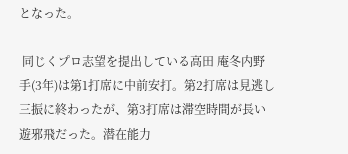となった。

 同じくプロ志望を提出している高田 庵冬内野手(3年)は第1打席に中前安打。第2打席は見逃し三振に終わったが、第3打席は滞空時間が長い遊邪飛だった。潜在能力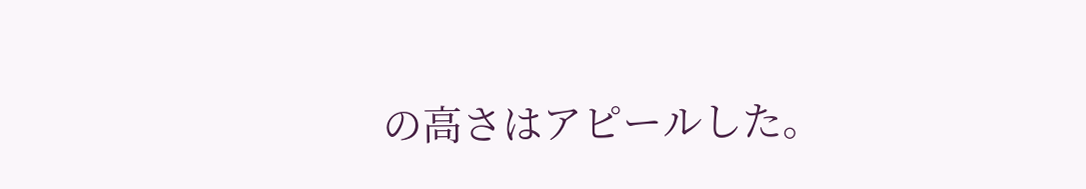の高さはアピールした。